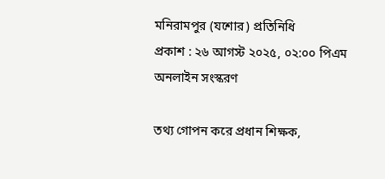মনিরামপুর (যশোর) প্রতিনিধি
প্রকাশ : ২৬ আগস্ট ২০২৫, ০২:০০ পিএম
অনলাইন সংস্করণ

তথ্য গোপন করে প্রধান শিক্ষক,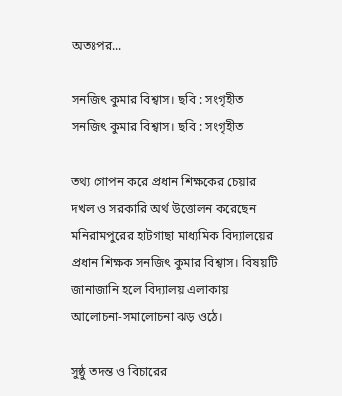অতঃপর...

সনজিৎ কুমার বিশ্বাস। ছবি : সংগৃহীত
সনজিৎ কুমার বিশ্বাস। ছবি : সংগৃহীত

তথ্য গোপন করে প্রধান শিক্ষকের চেয়ার দখল ও সরকারি অর্থ উত্তোলন করেছেন মনিরামপুরের হাটগাছা মাধ্যমিক বিদ্যালয়ের প্রধান শিক্ষক সনজিৎ কুমার বিশ্বাস। বিষয়টি জানাজানি হলে বিদ্যালয় এলাকায় আলোচনা-সমালোচনা ঝড় ওঠে।

সুষ্ঠু তদন্ত ও বিচারের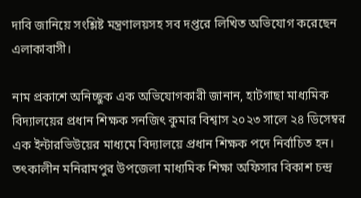দাবি জানিয়ে সংশ্লিষ্ট মন্ত্রণালয়সহ সব দপ্তরে লিখিত অভিযোগ করেছেন এলাকাবাসী।

নাম প্রকাশে অনিচ্ছুক এক অভিযোগকারী জানান, হাটগাছা মাধ্যমিক বিদ্যালয়ের প্রধান শিক্ষক সনজিৎ কুমার বিশ্বাস ২০২৩ সালে ২৪ ডিসেম্বর এক ইন্টারভিউয়ের মাধ্যমে বিদ্যালয়ে প্রধান শিক্ষক পদে নির্বাচিত হন। তৎকালীন মনিরামপুর উপজেলা মাধ্যমিক শিক্ষা অফিসার বিকাশ চন্দ্র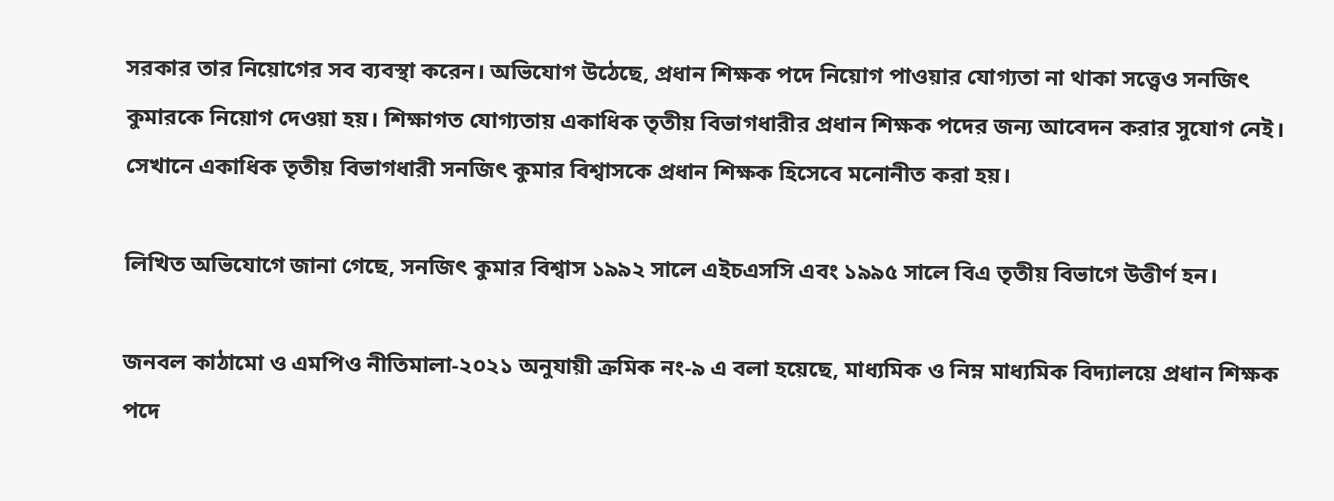সরকার তার নিয়োগের সব ব্যবস্থা করেন। অভিযোগ উঠেছে, প্রধান শিক্ষক পদে নিয়োগ পাওয়ার যোগ্যতা না থাকা সত্ত্বেও সনজিৎ কুমারকে নিয়োগ দেওয়া হয়। শিক্ষাগত যোগ্যতায় একাধিক তৃতীয় বিভাগধারীর প্রধান শিক্ষক পদের জন্য আবেদন করার সুযোগ নেই। সেখানে একাধিক তৃতীয় বিভাগধারী সনজিৎ কুমার বিশ্বাসকে প্রধান শিক্ষক হিসেবে মনোনীত করা হয়।

লিখিত অভিযোগে জানা গেছে, সনজিৎ কুমার বিশ্বাস ১৯৯২ সালে এইচএসসি এবং ১৯৯৫ সালে বিএ তৃতীয় বিভাগে উত্তীর্ণ হন।

জনবল কাঠামো ও এমপিও নীতিমালা-২০২১ অনুযায়ী ক্রমিক নং-৯ এ বলা হয়েছে, মাধ্যমিক ও নিম্ন মাধ্যমিক বিদ্যালয়ে প্রধান শিক্ষক পদে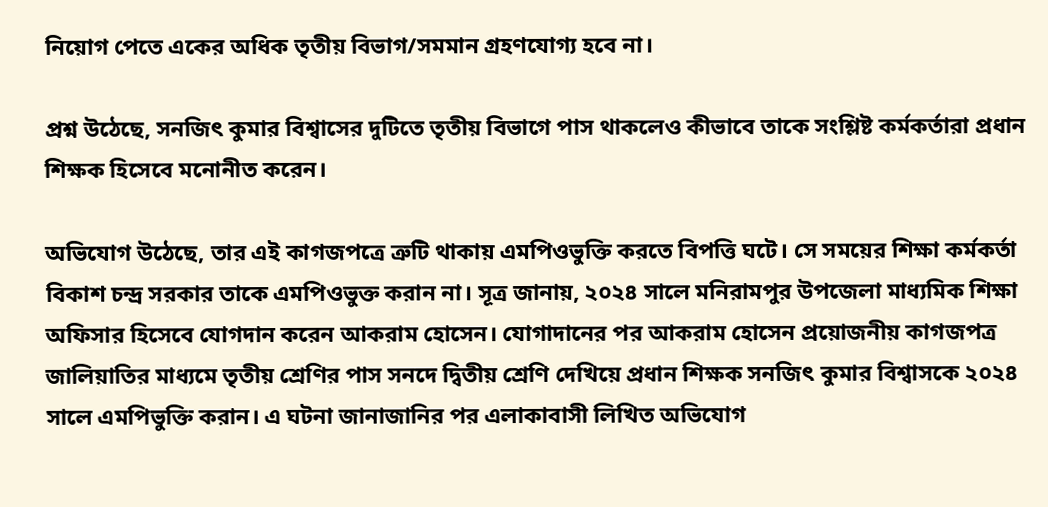নিয়োগ পেতে একের অধিক তৃতীয় বিভাগ/সমমান গ্রহণযোগ্য হবে না।

প্রশ্ন উঠেছে, সনজিৎ কুমার বিশ্বাসের দুটিতে তৃতীয় বিভাগে পাস থাকলেও কীভাবে তাকে সংশ্লিষ্ট কর্মকর্তারা প্রধান শিক্ষক হিসেবে মনোনীত করেন।

অভিযোগ উঠেছে, তার এই কাগজপত্রে ত্রুটি থাকায় এমপিওভুক্তি করতে বিপত্তি ঘটে। সে সময়ের শিক্ষা কর্মকর্তা বিকাশ চন্দ্র সরকার তাকে এমপিওভুক্ত করান না। সূত্র জানায়, ২০২৪ সালে মনিরামপুর উপজেলা মাধ্যমিক শিক্ষা অফিসার হিসেবে যোগদান করেন আকরাম হোসেন। যোগাদানের পর আকরাম হোসেন প্রয়োজনীয় কাগজপত্র জালিয়াতির মাধ্যমে তৃতীয় শ্রেণির পাস সনদে দ্বিতীয় শ্রেণি দেখিয়ে প্রধান শিক্ষক সনজিৎ কুমার বিশ্বাসকে ২০২৪ সালে এমপিভুক্তি করান। এ ঘটনা জানাজানির পর এলাকাবাসী লিখিত অভিযোগ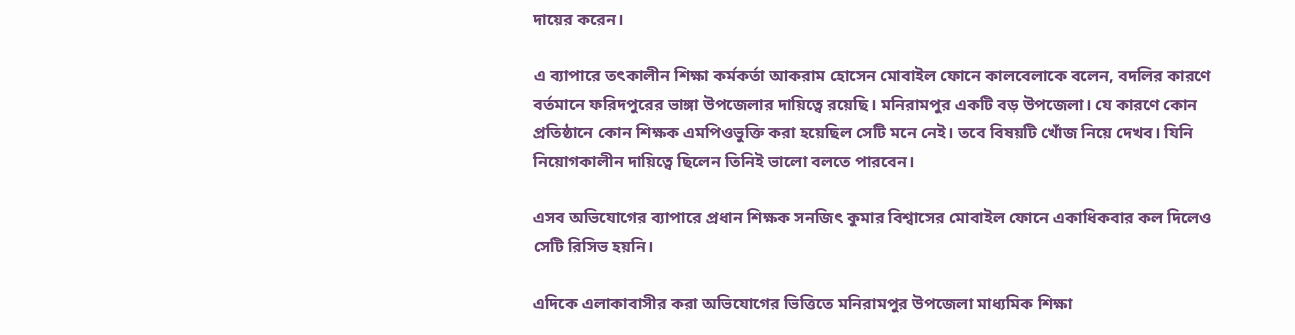দায়ের করেন।

এ ব্যাপারে তৎকালীন শিক্ষা কর্মকর্তা আকরাম হোসেন মোবাইল ফোনে কালবেলাকে বলেন, বদলির কারণে বর্তমানে ফরিদপুরের ভাঙ্গা উপজেলার দায়িত্বে রয়েছি। মনিরামপুর একটি বড় উপজেলা। যে কারণে কোন প্রতিষ্ঠানে কোন শিক্ষক এমপিওভুক্তি করা হয়েছিল সেটি মনে নেই। তবে বিষয়টি খোঁজ নিয়ে দেখব। যিনি নিয়োগকালীন দায়িত্বে ছিলেন তিনিই ভালো বলতে পারবেন।

এসব অভিযোগের ব্যাপারে প্রধান শিক্ষক সনজিৎ কুমার বিশ্বাসের মোবাইল ফোনে একাধিকবার কল দিলেও সেটি রিসিভ হয়নি।

এদিকে এলাকাবাসীর করা অভিযোগের ভিত্তিতে মনিরামপুর উপজেলা মাধ্যমিক শিক্ষা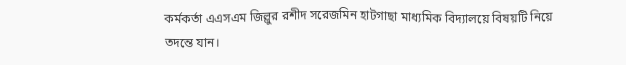কর্মকর্তা এএসএম জিল্লুর রশীদ সরেজমিন হাটগাছা মাধ্যমিক বিদ্যালয়ে বিষয়টি নিয়ে তদন্তে যান।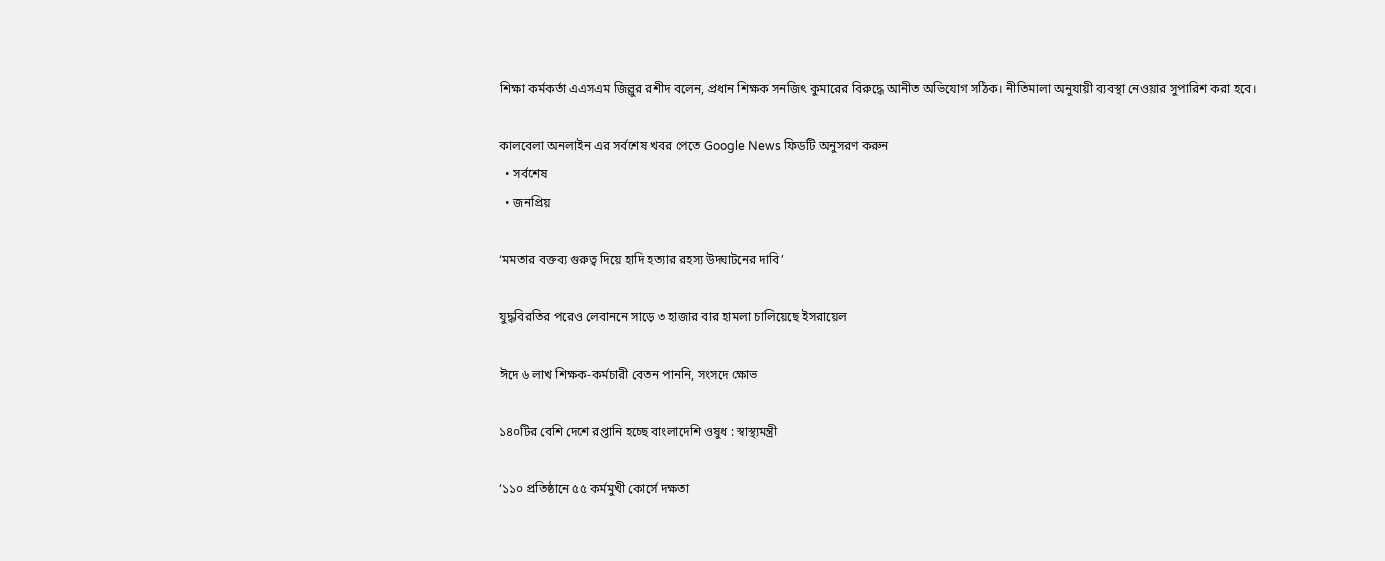শিক্ষা কর্মকর্তা এএসএম জিল্লুর রশীদ বলেন, প্রধান শিক্ষক সনজিৎ কুমারের বিরুদ্ধে আনীত অভিযোগ সঠিক। নীতিমালা অনুযায়ী ব্যবস্থা নেওয়ার সুপারিশ করা হবে।

কালবেলা অনলাইন এর সর্বশেষ খবর পেতে Google News ফিডটি অনুসরণ করুন
  • সর্বশেষ
  • জনপ্রিয়

‘মমতার বক্তব্য গুরুত্ব দিয়ে হাদি হত্যার রহস্য উদ্ঘাটনের দাবি’

যুদ্ধবিরতির পরেও লেবাননে সাড়ে ৩ হাজার বার হামলা চালিয়েছে ইসরায়েল

ঈদে ৬ লাখ শিক্ষক-কর্মচারী বেতন পাননি, সংসদে ক্ষোভ

১৪০টির বেশি দেশে রপ্তানি হচ্ছে বাংলাদেশি ওষুধ : স্বাস্থ্যমন্ত্রী

‘১১০ প্রতিষ্ঠানে ৫৫ কর্মমুখী কোর্সে দক্ষতা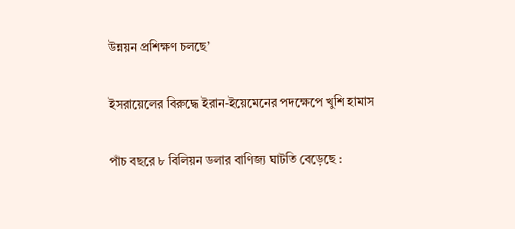উন্নয়ন প্রশিক্ষণ চলছে’

ইসরায়েলের বিরুদ্ধে ইরান-ইয়েমেনের পদক্ষেপে খুশি হামাস

পাঁচ বছরে ৮ বিলিয়ন ডলার বাণিজ্য ঘাটতি বেড়েছে :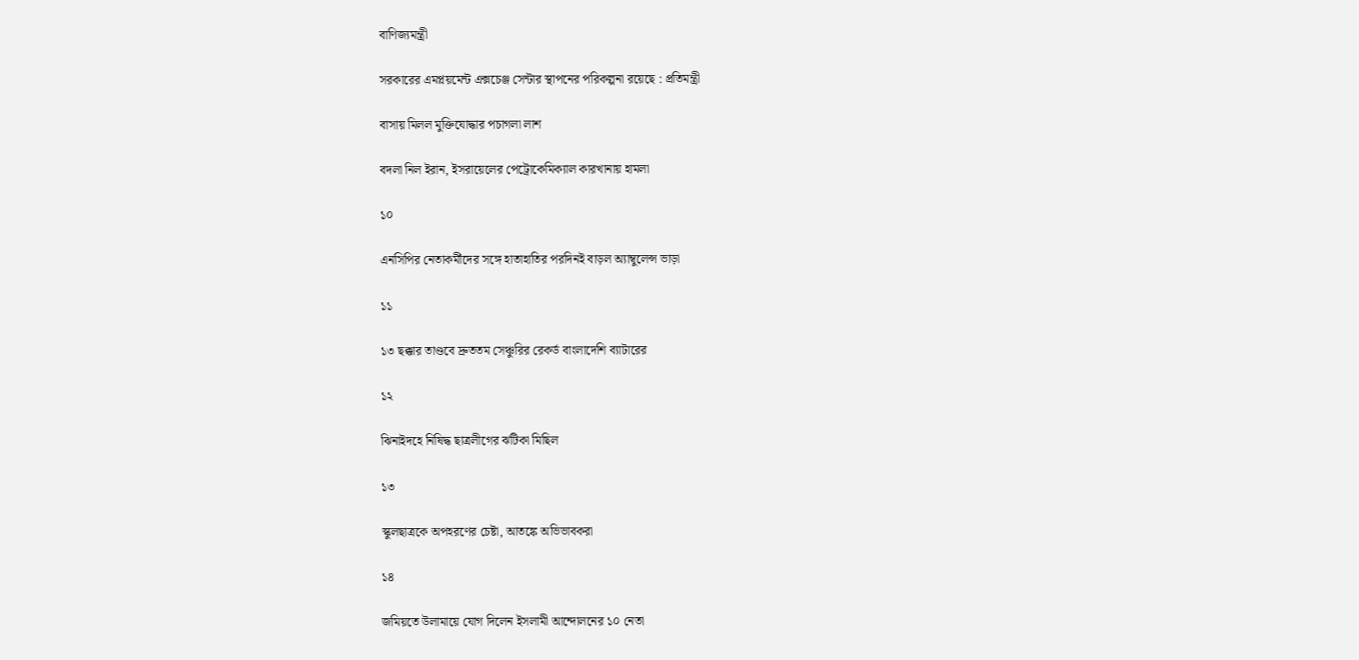বাণিজ্যমন্ত্রী

সরকারের এমপ্লয়মেন্ট এক্সচেঞ্জ সেন্টার স্থাপনের পরিকল্পনা রয়েছে : প্রতিমন্ত্রী

বাসায় মিলল মুক্তিযোদ্ধার পচাগলা লাশ

বদলা নিল ইরান, ইসরায়েলের পেট্রোকেমিক্যাল কারখানায় হামলা

১০

এনসিপির নেতাকর্মীদের সঙ্গে হাতাহাতির পরদিনই বাড়ল অ্যাম্বুলেন্স ভাড়া

১১

১৩ ছক্কার তাণ্ডবে দ্রুততম সেঞ্চুরির রেকর্ড বাংলাদেশি ব্যাটারের

১২

ঝিনাইদহে নিষিদ্ধ ছাত্রলীগের ঝটিকা মিছিল

১৩

স্কুলছাত্রকে অপহরণের চেষ্টা, আতঙ্কে অভিভাবকরা

১৪

জমিয়তে উলামায়ে যোগ দিলেন ইসলামী আন্দোলনের ১০ নেতা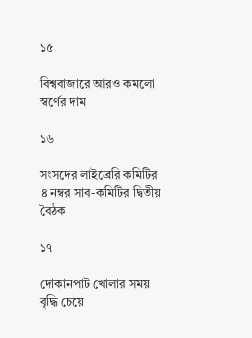১৫

বিশ্ববাজারে আরও কমলো স্বর্ণের দাম

১৬

সংসদের লাইব্রেরি কমিটির ৪ নম্বর সাব-কমিটির দ্বিতীয় বৈঠক

১৭

দোকানপাট খোলার সময় বৃদ্ধি চেয়ে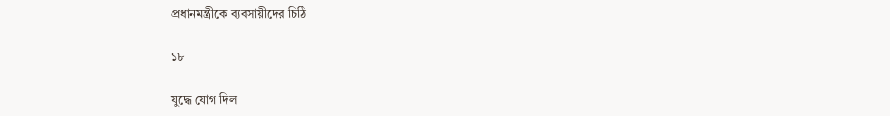প্রধানমন্ত্রীকে ব্যবসায়ীদের চিঠি

১৮

যুদ্ধে যোগ দিল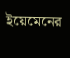ইয়েমেনের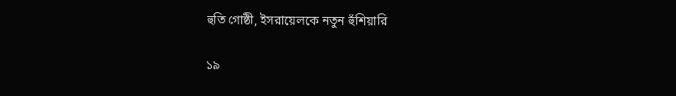হুতি গোষ্ঠী, ইসরায়েলকে নতুন হুঁশিয়ারি

১৯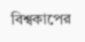বিশ্বকাপের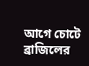আগে চোটে ব্রাজিলের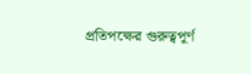প্রতিপক্ষের গুরুত্বপূর্ণ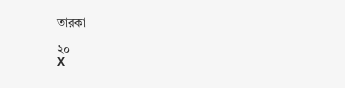তারকা

২০
X